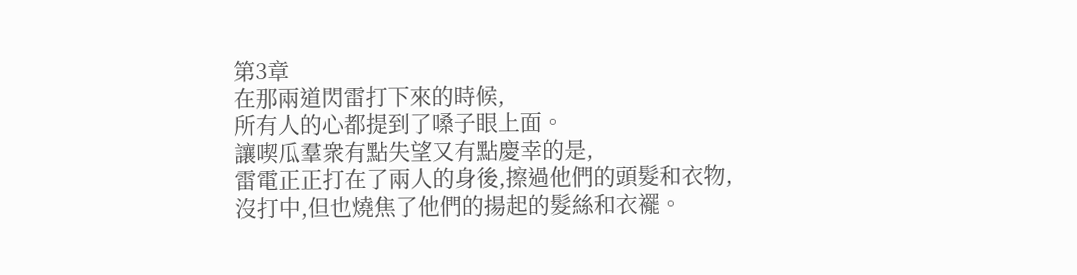第3章
在那兩道閃雷打下來的時候,
所有人的心都提到了嗓子眼上面。
讓喫瓜羣衆有點失望又有點慶幸的是,
雷電正正打在了兩人的身後,擦過他們的頭髮和衣物,
沒打中,但也燒焦了他們的揚起的髮絲和衣襬。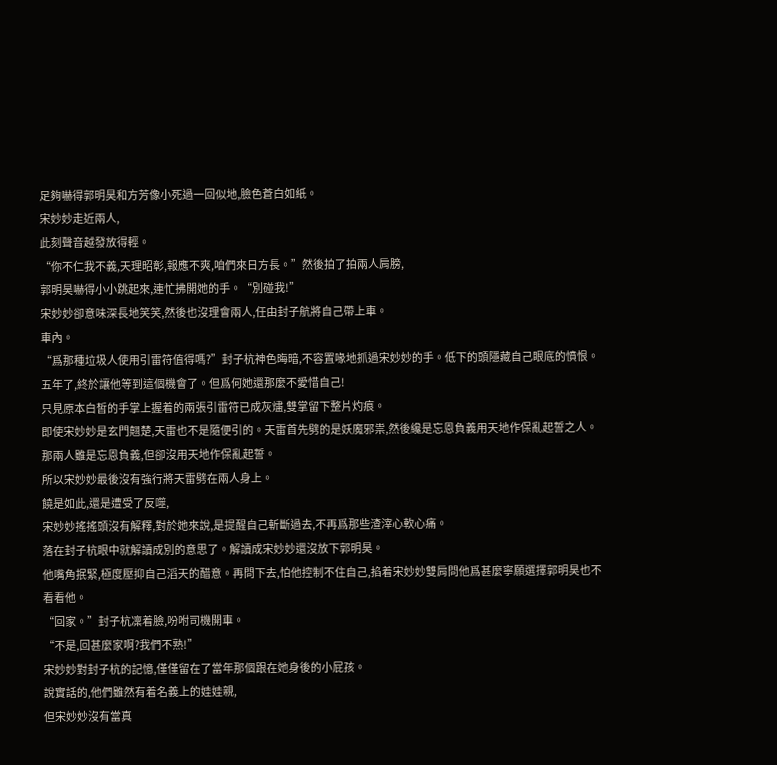足夠嚇得郭明昊和方芳像小死過一回似地,臉色蒼白如紙。
宋妙妙走近兩人,
此刻聲音越發放得輕。
“你不仁我不義,天理昭彰,報應不爽,咱們來日方長。”然後拍了拍兩人肩膀,
郭明昊嚇得小小跳起來,連忙拂開她的手。“別碰我!”
宋妙妙卻意味深長地笑笑,然後也沒理會兩人,任由封子航將自己帶上車。
車內。
“爲那種垃圾人使用引雷符值得嗎?”封子杭神色晦暗,不容置喙地抓過宋妙妙的手。低下的頭隱藏自己眼底的憤恨。
五年了,終於讓他等到這個機會了。但爲何她還那麼不愛惜自己!
只見原本白皙的手掌上握着的兩張引雷符已成灰燼,雙掌留下整片灼痕。
即使宋妙妙是玄門翹楚,天雷也不是隨便引的。天雷首先劈的是妖魔邪祟,然後纔是忘恩負義用天地作保亂起誓之人。
那兩人雖是忘恩負義,但卻沒用天地作保亂起誓。
所以宋妙妙最後沒有強行將天雷劈在兩人身上。
饒是如此,還是遭受了反噬,
宋妙妙搖搖頭沒有解釋,對於她來說,是提醒自己斬斷過去,不再爲那些渣滓心軟心痛。
落在封子杭眼中就解讀成別的意思了。解讀成宋妙妙還沒放下郭明昊。
他嘴角抿緊,極度壓抑自己滔天的醋意。再問下去,怕他控制不住自己,掐着宋妙妙雙肩問他爲甚麼寧願選擇郭明昊也不看看他。
“回家。”封子杭凜着臉,吩咐司機開車。
“不是,回甚麼家啊?我們不熟!”
宋妙妙對封子杭的記憶,僅僅留在了當年那個跟在她身後的小屁孩。
說實話的,他們雖然有着名義上的娃娃親,
但宋妙妙沒有當真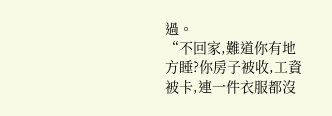過。
“不回家,難道你有地方睡?你房子被收,工資被卡,連一件衣服都沒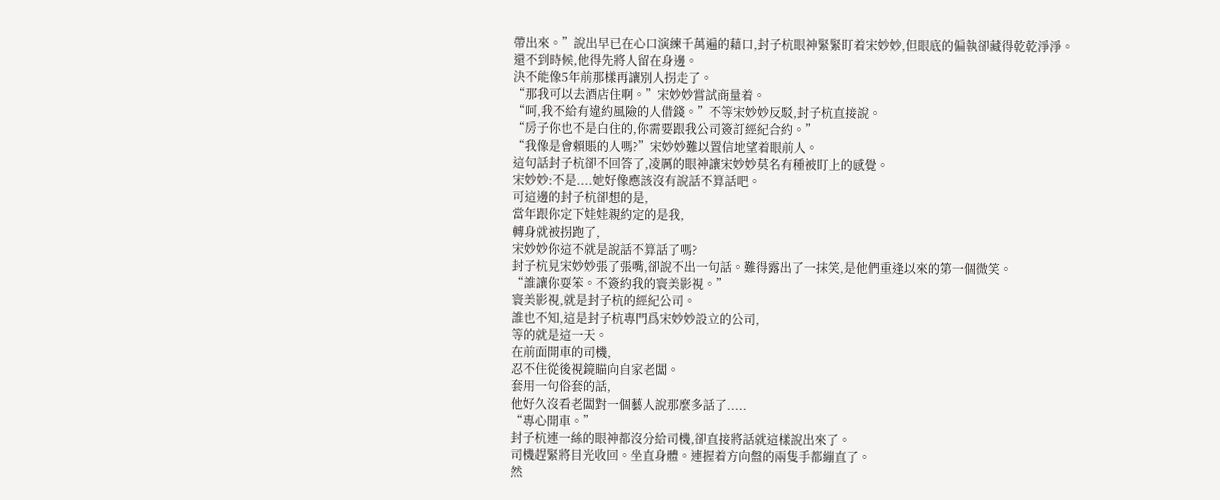帶出來。”說出早已在心口演練千萬遍的藉口,封子杭眼神緊緊盯着宋妙妙,但眼底的偏執卻藏得乾乾淨淨。
還不到時候,他得先將人留在身邊。
決不能像5年前那樣再讓別人拐走了。
“那我可以去酒店住啊。”宋妙妙嘗試商量着。
“呵,我不給有違約風險的人借錢。”不等宋妙妙反駁,封子杭直接說。
“房子你也不是白住的,你需要跟我公司簽訂經紀合約。”
“我像是會賴賬的人嗎?”宋妙妙難以置信地望着眼前人。
這句話封子杭卻不回答了,凌厲的眼神讓宋妙妙莫名有種被盯上的感覺。
宋妙妙:不是....她好像應該沒有說話不算話吧。
可這邊的封子杭卻想的是,
當年跟你定下娃娃親約定的是我,
轉身就被拐跑了,
宋妙妙你這不就是說話不算話了嗎?
封子杭見宋妙妙張了張嘴,卻說不出一句話。難得露出了一抹笑,是他們重逢以來的第一個微笑。
“誰讓你耍笨。不簽約我的寰美影視。”
寰美影視,就是封子杭的經紀公司。
誰也不知,這是封子杭專門爲宋妙妙設立的公司,
等的就是這一天。
在前面開車的司機,
忍不住從後視鏡瞄向自家老闆。
套用一句俗套的話,
他好久沒看老闆對一個藝人說那麼多話了.....
“專心開車。”
封子杭連一絲的眼神都沒分給司機,卻直接將話就這樣說出來了。
司機趕緊將目光收回。坐直身體。連握着方向盤的兩隻手都繃直了。
然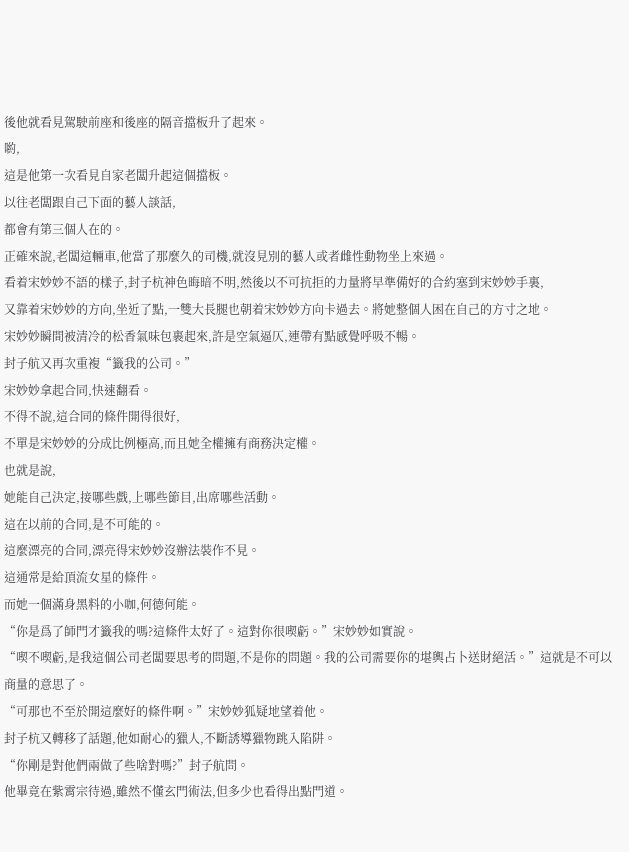後他就看見駕駛前座和後座的隔音擋板升了起來。
喲,
這是他第一次看見自家老闆升起這個擋板。
以往老闆跟自己下面的藝人談話,
都會有第三個人在的。
正確來說,老闆這輛車,他當了那麼久的司機,就沒見別的藝人或者雌性動物坐上來過。
看着宋妙妙不語的樣子,封子杭神色晦暗不明,然後以不可抗拒的力量將早準備好的合約塞到宋妙妙手裏,
又靠着宋妙妙的方向,坐近了點,一雙大長腿也朝着宋妙妙方向卡過去。將她整個人困在自己的方寸之地。
宋妙妙瞬間被清冷的松香氣味包裹起來,許是空氣逼仄,連帶有點感覺呼吸不暢。
封子航又再次重複“籤我的公司。”
宋妙妙拿起合同,快速翻看。
不得不說,這合同的條件開得很好,
不單是宋妙妙的分成比例極高,而且她全權擁有商務決定權。
也就是說,
她能自己決定,接哪些戲,上哪些節目,出席哪些活動。
這在以前的合同,是不可能的。
這麼漂亮的合同,漂亮得宋妙妙沒辦法裝作不見。
這通常是給頂流女星的條件。
而她一個滿身黑料的小咖,何德何能。
“你是爲了師門才籤我的嗎?這條件太好了。這對你很喫虧。”宋妙妙如實說。
“喫不喫虧,是我這個公司老闆要思考的問題,不是你的問題。我的公司需要你的堪輿占卜送財絕活。”這就是不可以商量的意思了。
“可那也不至於開這麼好的條件啊。”宋妙妙狐疑地望着他。
封子杭又轉移了話題,他如耐心的獵人,不斷誘導獵物跳入陷阱。
“你剛是對他們兩做了些啥對嗎?”封子航問。
他畢竟在紫霄宗待過,雖然不懂玄門術法,但多少也看得出點門道。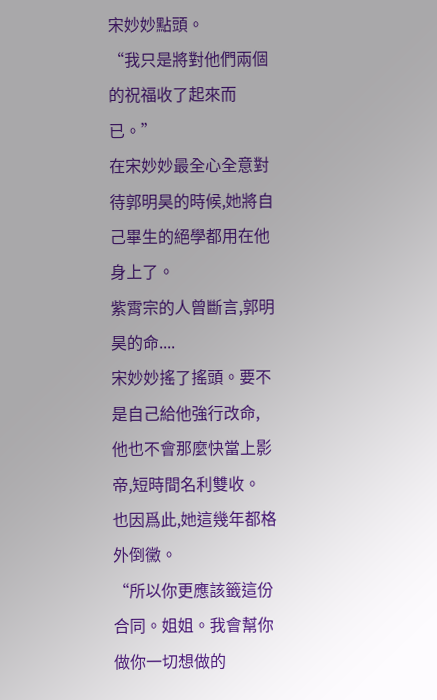宋妙妙點頭。
“我只是將對他們兩個的祝福收了起來而已。”
在宋妙妙最全心全意對待郭明昊的時候,她將自己畢生的絕學都用在他身上了。
紫霄宗的人曾斷言,郭明昊的命....
宋妙妙搖了搖頭。要不是自己給他強行改命,
他也不會那麼快當上影帝,短時間名利雙收。
也因爲此,她這幾年都格外倒黴。
“所以你更應該籤這份合同。姐姐。我會幫你做你一切想做的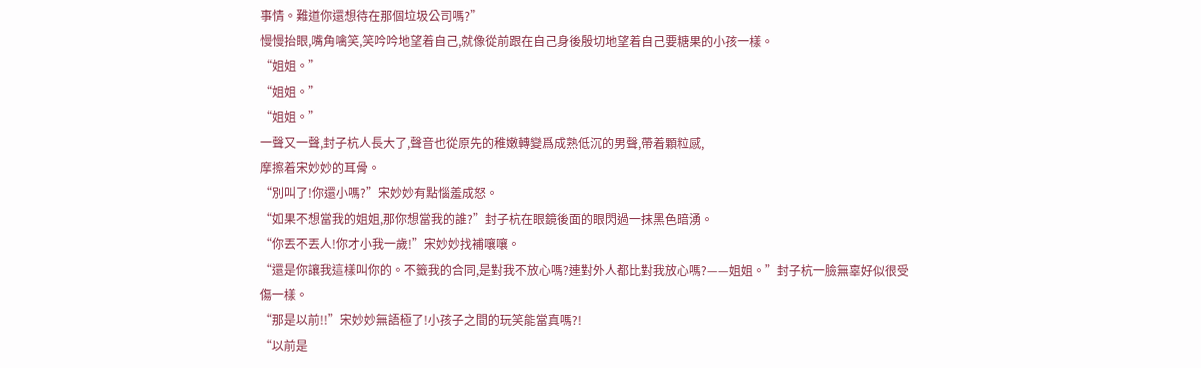事情。難道你還想待在那個垃圾公司嗎?”
慢慢抬眼,嘴角噙笑,笑吟吟地望着自己,就像從前跟在自己身後殷切地望着自己要糖果的小孩一樣。
“姐姐。”
“姐姐。”
“姐姐。”
一聲又一聲,封子杭人長大了,聲音也從原先的稚嫩轉變爲成熟低沉的男聲,帶着顆粒感,
摩擦着宋妙妙的耳骨。
“別叫了!你還小嗎?”宋妙妙有點惱羞成怒。
“如果不想當我的姐姐,那你想當我的誰?”封子杭在眼鏡後面的眼閃過一抹黑色暗湧。
“你丟不丟人!你才小我一歲!”宋妙妙找補嚷嚷。
“還是你讓我這樣叫你的。不籤我的合同,是對我不放心嗎?連對外人都比對我放心嗎?——姐姐。”封子杭一臉無辜好似很受傷一樣。
“那是以前!!”宋妙妙無語極了!小孩子之間的玩笑能當真嗎?!
“以前是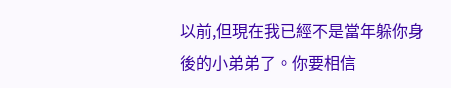以前,但現在我已經不是當年躲你身後的小弟弟了。你要相信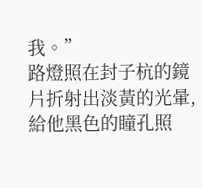我。”
路燈照在封子杭的鏡片折射出淡黃的光暈,
給他黑色的瞳孔照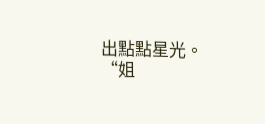出點點星光。
“姐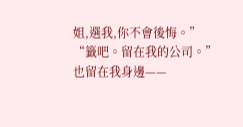姐,選我,你不會後悔。”
“籤吧。留在我的公司。”
也留在我身邊——